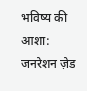भविष्य की आशा: जनरेशन ज़ेड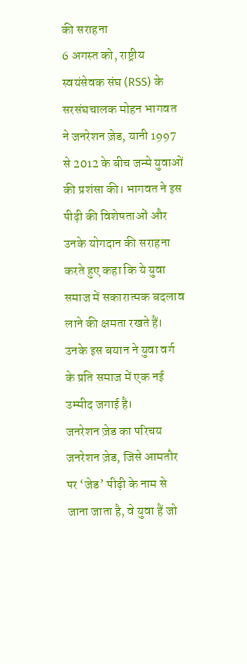की सराहना
6 अगस्त को, राष्ट्रीय स्वयंसेवक संघ (RSS) के सरसंघचालक मोहन भागवत ने जनरेशन ज़ेड, यानी 1997 से 2012 के बीच जन्मे युवाओं की प्रशंसा की। भागवत ने इस पीढ़ी की विशेषताओं और उनके योगदान की सराहना करते हुए कहा कि ये युवा समाज में सकारात्मक बदलाव लाने की क्षमता रखते हैं। उनके इस बयान ने युवा वर्ग के प्रति समाज में एक नई उम्मीद जगाई है।
जनरेशन ज़ेड का परिचय
जनरेशन ज़ेड, जिसे आमतौर पर ‘जेड’ पीढ़ी के नाम से जाना जाता है, वे युवा हैं जो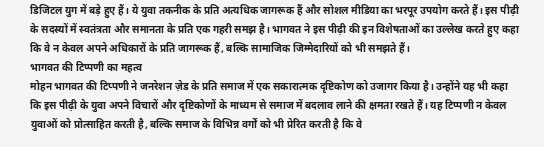डिजिटल युग में बड़े हुए हैं। ये युवा तकनीक के प्रति अत्यधिक जागरूक हैं और सोशल मीडिया का भरपूर उपयोग करते हैं। इस पीढ़ी के सदस्यों में स्वतंत्रता और समानता के प्रति एक गहरी समझ है। भागवत ने इस पीढ़ी की इन विशेषताओं का उल्लेख करते हुए कहा कि वे न केवल अपने अधिकारों के प्रति जागरूक हैं, बल्कि सामाजिक जिम्मेदारियों को भी समझते हैं।
भागवत की टिप्पणी का महत्व
मोहन भागवत की टिप्पणी ने जनरेशन ज़ेड के प्रति समाज में एक सकारात्मक दृष्टिकोण को उजागर किया है। उन्होंने यह भी कहा कि इस पीढ़ी के युवा अपने विचारों और दृष्टिकोणों के माध्यम से समाज में बदलाव लाने की क्षमता रखते हैं। यह टिप्पणी न केवल युवाओं को प्रोत्साहित करती है, बल्कि समाज के विभिन्न वर्गों को भी प्रेरित करती है कि वे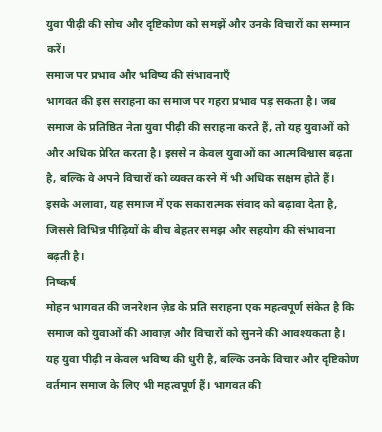युवा पीढ़ी की सोच और दृष्टिकोण को समझें और उनके विचारों का सम्मान करें।
समाज पर प्रभाव और भविष्य की संभावनाएँ
भागवत की इस सराहना का समाज पर गहरा प्रभाव पड़ सकता है। जब समाज के प्रतिष्ठित नेता युवा पीढ़ी की सराहना करते हैं, तो यह युवाओं को और अधिक प्रेरित करता है। इससे न केवल युवाओं का आत्मविश्वास बढ़ता है, बल्कि वे अपने विचारों को व्यक्त करने में भी अधिक सक्षम होते हैं। इसके अलावा, यह समाज में एक सकारात्मक संवाद को बढ़ावा देता है, जिससे विभिन्न पीढ़ियों के बीच बेहतर समझ और सहयोग की संभावना बढ़ती है।
निष्कर्ष
मोहन भागवत की जनरेशन ज़ेड के प्रति सराहना एक महत्वपूर्ण संकेत है कि समाज को युवाओं की आवाज़ और विचारों को सुनने की आवश्यकता है। यह युवा पीढ़ी न केवल भविष्य की धुरी है, बल्कि उनके विचार और दृष्टिकोण वर्तमान समाज के लिए भी महत्वपूर्ण हैं। भागवत की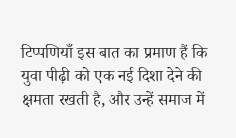टिप्पणियाँ इस बात का प्रमाण हैं कि युवा पीढ़ी को एक नई दिशा देने की क्षमता रखती है, और उन्हें समाज में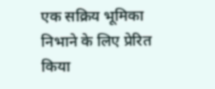एक सक्रिय भूमिका निभाने के लिए प्रेरित किया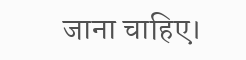जाना चाहिए।